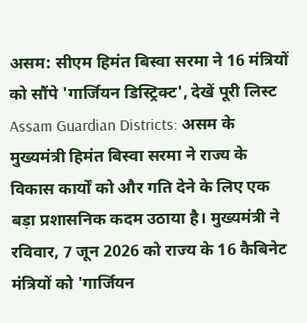असम: सीएम हिमंत बिस्वा सरमा ने 16 मंत्रियों को सौंपे 'गार्जियन डिस्ट्रिक्ट', देखें पूरी लिस्ट
Assam Guardian Districts: असम के मुख्यमंत्री हिमंत बिस्वा सरमा ने राज्य के विकास कार्यों को और गति देने के लिए एक बड़ा प्रशासनिक कदम उठाया है। मुख्यमंत्री ने रविवार, 7 जून 2026 को राज्य के 16 कैबिनेट मंत्रियों को 'गार्जियन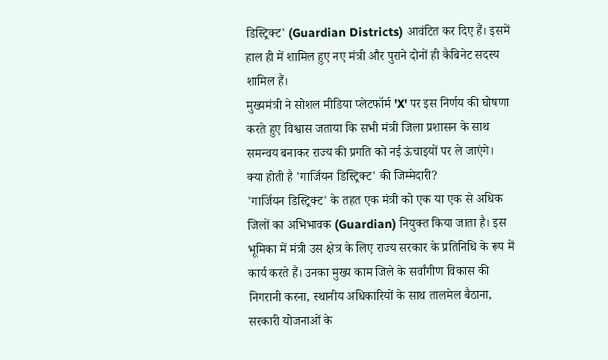डिस्ट्रिक्ट' (Guardian Districts) आवंटित कर दिए हैं। इसमें हाल ही में शामिल हुए नए मंत्री और पुराने दोनों ही कैबिनेट सदस्य शामिल हैं।
मुख्यमंत्री ने सोशल मीडिया प्लेटफॉर्म 'X' पर इस निर्णय की घोषणा करते हुए विश्वास जताया कि सभी मंत्री जिला प्रशासन के साथ समन्वय बनाकर राज्य की प्रगति को नई ऊंचाइयों पर ले जाएंगे।
क्या होती है 'गार्जियन डिस्ट्रिक्ट' की जिम्मेदारी?
'गार्जियन डिस्ट्रिक्ट' के तहत एक मंत्री को एक या एक से अधिक जिलों का अभिभावक (Guardian) नियुक्त किया जाता है। इस भूमिका में मंत्री उस क्षेत्र के लिए राज्य सरकार के प्रतिनिधि के रूप में कार्य करते हैं। उनका मुख्य काम जिले के सर्वांगीण विकास की निगरानी करना, स्थानीय अधिकारियों के साथ तालमेल बैठाना, सरकारी योजनाओं के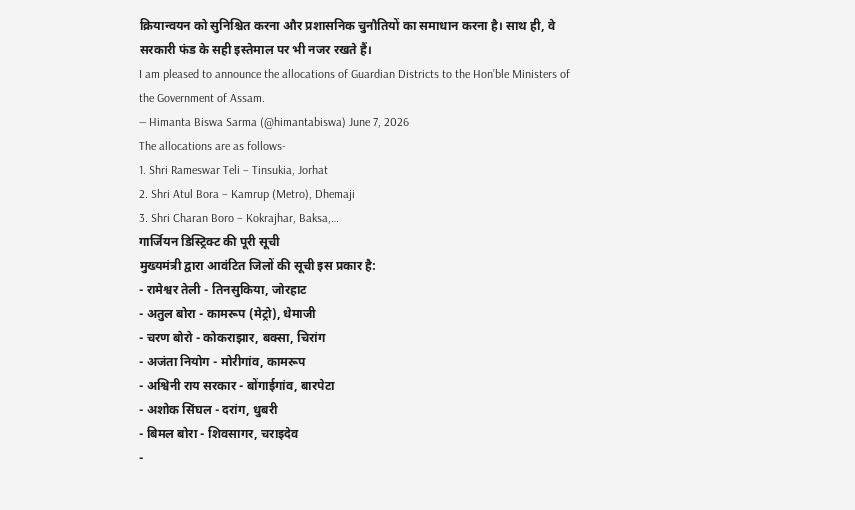क्रियान्वयन को सुनिश्चित करना और प्रशासनिक चुनौतियों का समाधान करना है। साथ ही, वे सरकारी फंड के सही इस्तेमाल पर भी नजर रखते हैं।
I am pleased to announce the allocations of Guardian Districts to the Hon’ble Ministers of the Government of Assam.
— Himanta Biswa Sarma (@himantabiswa) June 7, 2026
The allocations are as follows-
1. Shri Rameswar Teli – Tinsukia, Jorhat
2. Shri Atul Bora – Kamrup (Metro), Dhemaji
3. Shri Charan Boro – Kokrajhar, Baksa,…
गार्जियन डिस्ट्रिक्ट की पूरी सूची
मुख्यमंत्री द्वारा आवंटित जिलों की सूची इस प्रकार है:
- रामेश्वर तेली - तिनसुकिया, जोरहाट
- अतुल बोरा - कामरूप (मेट्रो), धेमाजी
- चरण बोरो - कोकराझार, बक्सा, चिरांग
- अजंता नियोग - मोरीगांव, कामरूप
- अश्विनी राय सरकार - बोंगाईगांव, बारपेटा
- अशोक सिंघल - दरांग, धुबरी
- बिमल बोरा - शिवसागर, चराइदेव
-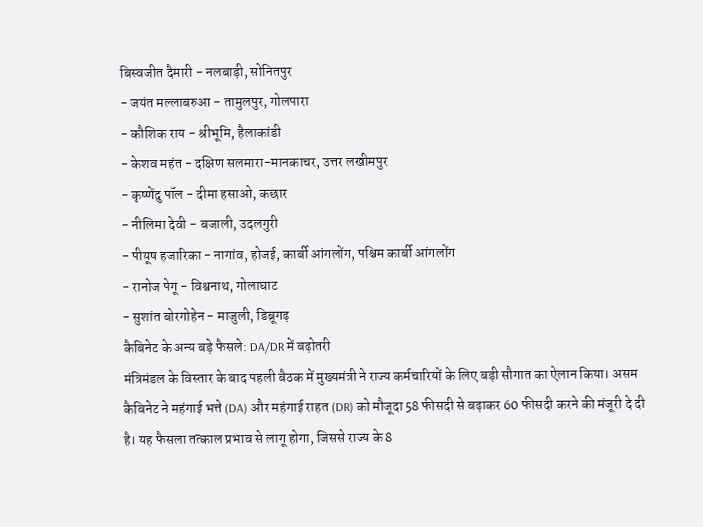बिस्वजीत दैमारी - नलबाड़ी, सोनितपुर
- जयंत मल्लाबरुआ - तामुलपुर, गोलपारा
- कौशिक राय - श्रीभूमि, हैलाकांडी
- केशव महंत - दक्षिण सलमारा-मानकाचर, उत्तर लखीमपुर
- कृष्णेंदु पॉल - दीमा हसाओ, कछार
- नीलिमा देवी - बजाली, उदलगुरी
- पीयूष हजारिका - नागांव, होजई, कार्बी आंगलोंग, पश्चिम कार्बी आंगलोंग
- रानोज पेगू - विश्वनाथ, गोलाघाट
- सुशांत बोरगोहेन - माजुली, डिब्रूगढ़
कैबिनेट के अन्य बड़े फैसले: DA/DR में बढ़ोतरी
मंत्रिमंडल के विस्तार के बाद पहली बैठक में मुख्यमंत्री ने राज्य कर्मचारियों के लिए बड़ी सौगात का ऐलान किया। असम कैबिनेट ने महंगाई भत्ते (DA) और महंगाई राहत (DR) को मौजूदा 58 फीसदी से बढ़ाकर 60 फीसदी करने की मंजूरी दे दी है। यह फैसला तत्काल प्रभाव से लागू होगा, जिससे राज्य के 8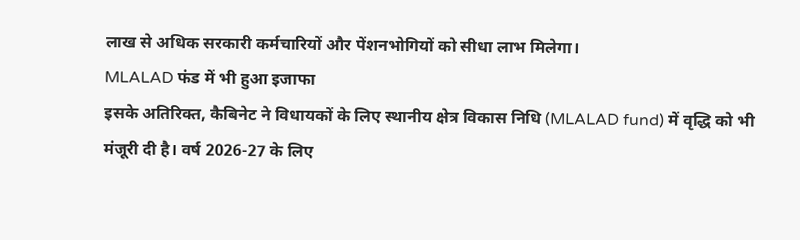लाख से अधिक सरकारी कर्मचारियों और पेंशनभोगियों को सीधा लाभ मिलेगा।
MLALAD फंड में भी हुआ इजाफा
इसके अतिरिक्त, कैबिनेट ने विधायकों के लिए स्थानीय क्षेत्र विकास निधि (MLALAD fund) में वृद्धि को भी मंजूरी दी है। वर्ष 2026-27 के लिए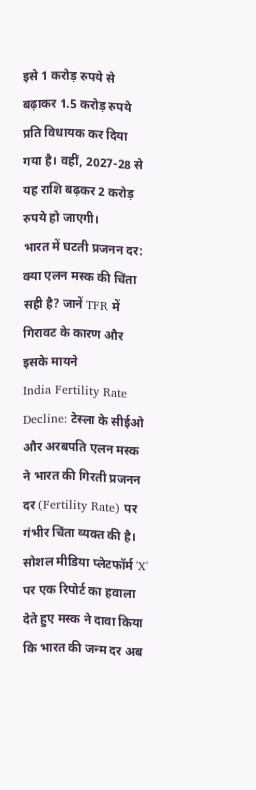इसे 1 करोड़ रुपये से बढ़ाकर 1.5 करोड़ रुपये प्रति विधायक कर दिया गया है। वहीं, 2027-28 से यह राशि बढ़कर 2 करोड़ रुपये हो जाएगी।
भारत में घटती प्रजनन दर: क्या एलन मस्क की चिंता सही है? जानें TFR में गिरावट के कारण और इसके मायने
India Fertility Rate Decline: टेस्ला के सीईओ और अरबपति एलन मस्क ने भारत की गिरती प्रजनन दर (Fertility Rate) पर गंभीर चिंता व्यक्त की है। सोशल मीडिया प्लेटफॉर्म 'X' पर एक रिपोर्ट का हवाला देते हुए मस्क ने दावा किया कि भारत की जन्म दर अब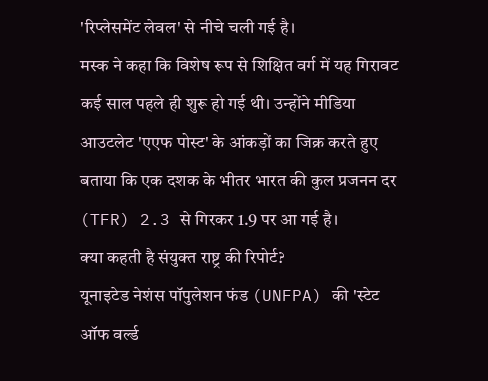'रिप्लेसमेंट लेवल' से नीचे चली गई है।
मस्क ने कहा कि विशेष रूप से शिक्षित वर्ग में यह गिरावट कई साल पहले ही शुरू हो गई थी। उन्होंने मीडिया आउटलेट 'एएफ पोस्ट' के आंकड़ों का जिक्र करते हुए बताया कि एक दशक के भीतर भारत की कुल प्रजनन दर (TFR) 2.3 से गिरकर 1.9 पर आ गई है।
क्या कहती है संयुक्त राष्ट्र की रिपोर्ट?
यूनाइटेड नेशंस पॉपुलेशन फंड (UNFPA) की 'स्टेट ऑफ वर्ल्ड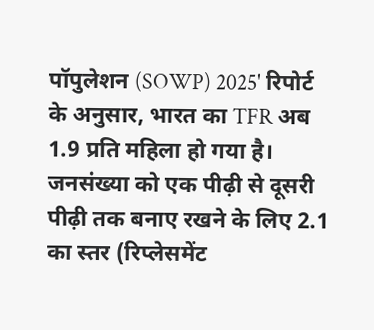पॉपुलेशन (SOWP) 2025' रिपोर्ट के अनुसार, भारत का TFR अब 1.9 प्रति महिला हो गया है। जनसंख्या को एक पीढ़ी से दूसरी पीढ़ी तक बनाए रखने के लिए 2.1 का स्तर (रिप्लेसमेंट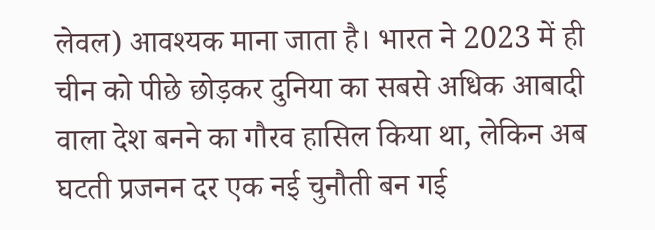लेवल) आवश्यक माना जाता है। भारत ने 2023 में ही चीन को पीछे छोड़कर दुनिया का सबसे अधिक आबादी वाला देश बनने का गौरव हासिल किया था, लेकिन अब घटती प्रजनन दर एक नई चुनौती बन गई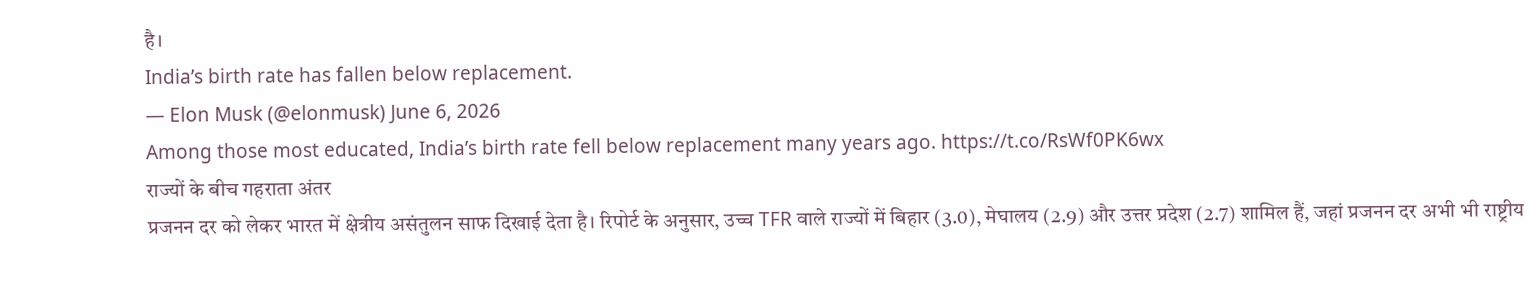है।
India’s birth rate has fallen below replacement.
— Elon Musk (@elonmusk) June 6, 2026
Among those most educated, India’s birth rate fell below replacement many years ago. https://t.co/RsWf0PK6wx
राज्यों के बीच गहराता अंतर
प्रजनन दर को लेकर भारत में क्षेत्रीय असंतुलन साफ दिखाई देता है। रिपोर्ट के अनुसार, उच्च TFR वाले राज्यों में बिहार (3.0), मेघालय (2.9) और उत्तर प्रदेश (2.7) शामिल हैं, जहां प्रजनन दर अभी भी राष्ट्रीय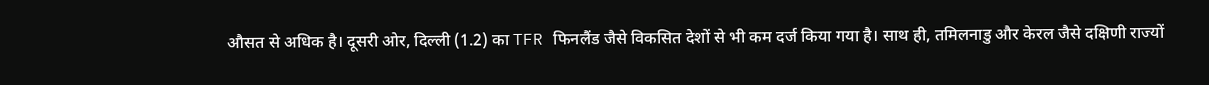औसत से अधिक है। दूसरी ओर, दिल्ली (1.2) का TFR फिनलैंड जैसे विकसित देशों से भी कम दर्ज किया गया है। साथ ही, तमिलनाडु और केरल जैसे दक्षिणी राज्यों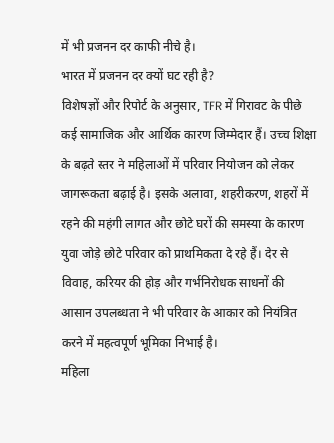में भी प्रजनन दर काफी नीचे है।
भारत में प्रजनन दर क्यों घट रही है?
विशेषज्ञों और रिपोर्ट के अनुसार, TFR में गिरावट के पीछे कई सामाजिक और आर्थिक कारण जिम्मेदार हैं। उच्च शिक्षा के बढ़ते स्तर ने महिलाओं में परिवार नियोजन को लेकर जागरूकता बढ़ाई है। इसके अलावा, शहरीकरण, शहरों में रहने की महंगी लागत और छोटे घरों की समस्या के कारण युवा जोड़े छोटे परिवार को प्राथमिकता दे रहे हैं। देर से विवाह, करियर की होड़ और गर्भनिरोधक साधनों की आसान उपलब्धता ने भी परिवार के आकार को नियंत्रित करने में महत्वपूर्ण भूमिका निभाई है।
महिला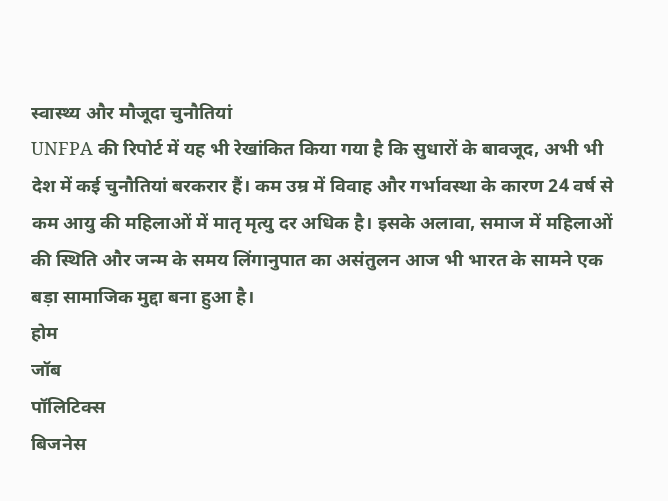स्वास्थ्य और मौजूदा चुनौतियां
UNFPA की रिपोर्ट में यह भी रेखांकित किया गया है कि सुधारों के बावजूद, अभी भी देश में कई चुनौतियां बरकरार हैं। कम उम्र में विवाह और गर्भावस्था के कारण 24 वर्ष से कम आयु की महिलाओं में मातृ मृत्यु दर अधिक है। इसके अलावा, समाज में महिलाओं की स्थिति और जन्म के समय लिंगानुपात का असंतुलन आज भी भारत के सामने एक बड़ा सामाजिक मुद्दा बना हुआ है।
होम
जॉब
पॉलिटिक्स
बिजनेस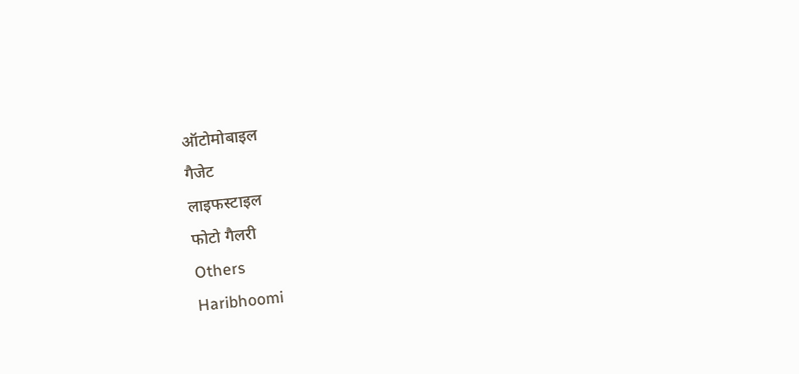ऑटोमोबाइल
गैजेट
लाइफस्टाइल
फोटो गैलरी
Others
Haribhoomi